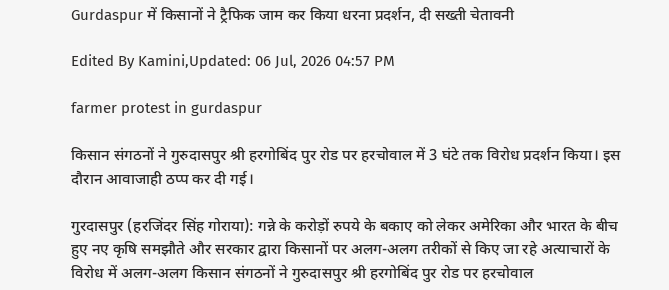Gurdaspur में किसानों ने ट्रैफिक जाम कर किया धरना प्रदर्शन, दी सख्ती चेतावनी

Edited By Kamini,Updated: 06 Jul, 2026 04:57 PM

farmer protest in gurdaspur

किसान संगठनों ने गुरुदासपुर श्री हरगोबिंद पुर रोड पर हरचोवाल में 3 घंटे तक विरोध प्रदर्शन किया। इस दौरान आवाजाही ठप्प कर दी गई।

गुरदासपुर (हरजिंदर सिंह गोराया): गन्ने के करोड़ों रुपये के बकाए को लेकर अमेरिका और भारत के बीच हुए नए कृषि समझौते और सरकार द्वारा किसानों पर अलग-अलग तरीकों से किए जा रहे अत्याचारों के विरोध में अलग-अलग किसान संगठनों ने गुरुदासपुर श्री हरगोबिंद पुर रोड पर हरचोवाल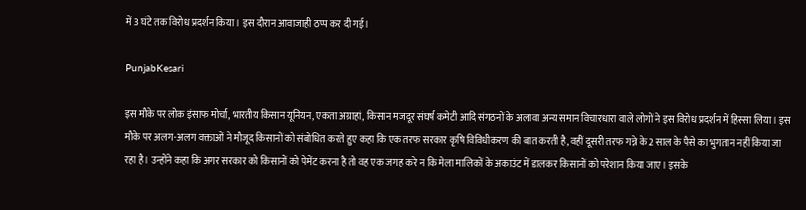में 3 घंटे तक विरोध प्रदर्शन किया। इस दौरान आवाजाही ठप्प कर दी गई।

PunjabKesari

इस मौके पर लोक इंसाफ मोर्चा, भारतीय किसान यूनियन, एकता अग्राहां, किसान मजदूर संघर्ष कमेटी आदि संगठनों के अलावा अन्य समान विचारधारा वाले लोगों ने इस विरोध प्रदर्शन में हिस्सा लिया। इस मौके पर अलग-अलग वक्ताओं ने मौजूद किसानों को संबोधित करते हुए कहा कि एक तरफ सरकार कृषि विविधीकरण की बात करती है, वहीं दूसरी तरफ गन्ने के 2 साल के पैसे का भुगतान नहीं किया जा रहा है। उन्होंने कहा कि अगर सरकार को किसानों को पेमेंट करना है तो वह एक जगह करे न कि मेला मालिकों के अकाउंट में डालकर किसानों को परेशान किया जाए। इसके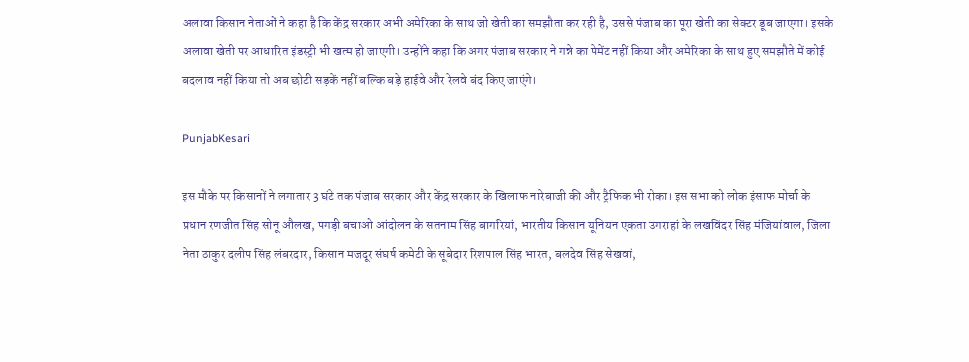अलावा किसान नेताओं ने कहा है कि केंद्र सरकार अभी अमेरिका के साथ जो खेती का समझौता कर रही है, उससे पंजाब का पूरा खेती का सेक्टर डूब जाएगा। इसके अलावा खेती पर आधारित इंडस्ट्री भी खत्म हो जाएगी। उन्होंने कहा कि अगर पंजाब सरकार ने गन्ने का पेमेंट नहीं किया और अमेरिका के साथ हुए समझौते में कोई बदलाव नहीं किया तो अब छोटी सड़कें नहीं बल्कि बड़े हाईवे और रेलवे बंद किए जाएंगे।

PunjabKesari

इस मौके पर किसानों ने लगातार 3 घंटे तक पंजाब सरकार और केंद्र सरकार के खिलाफ नारेबाजी की और ट्रैफिक भी रोका। इस सभा को लोक इंसाफ मोर्चा के प्रधान रणजीत सिंह सोनू औलख, पगड़ी बचाओ आंदोलन के सतनाम सिंह बागरियां, भारतीय किसान यूनियन एकता उगराहां के लखविंदर सिंह मंजियांवाल, जिला नेता ठाकुर दलीप सिंह लंबरदार, किसान मजदूर संघर्ष कमेटी के सूबेदार रिशपाल सिंह भारत, बलदेव सिंह सेखवां,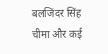बलजिंदर सिंह चीमा और कई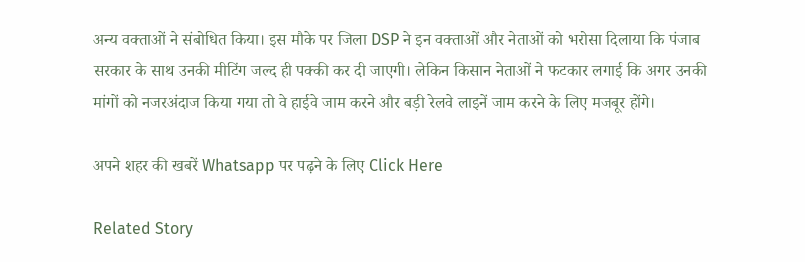अन्य वक्ताओं ने संबोधित किया। इस मौके पर जिला DSP ने इन वक्ताओं और नेताओं को भरोसा दिलाया कि पंजाब सरकार के साथ उनकी मीटिंग जल्द ही पक्की कर दी जाएगी। लेकिन किसान नेताओं ने फटकार लगाई कि अगर उनकी मांगों को नजरअंदाज किया गया तो वे हाईवे जाम करने और बड़ी रेलवे लाइनें जाम करने के लिए मजबूर होंगे।

अपने शहर की खबरें Whatsapp पर पढ़ने के लिए Click Here

Related Story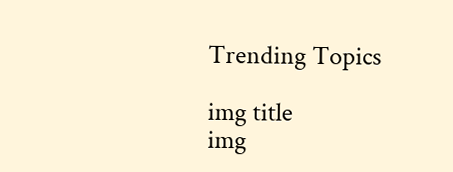Trending Topics

img title
img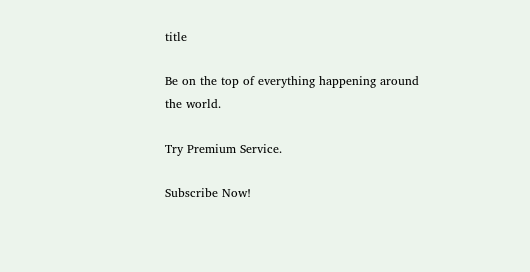title

Be on the top of everything happening around the world.

Try Premium Service.

Subscribe Now!